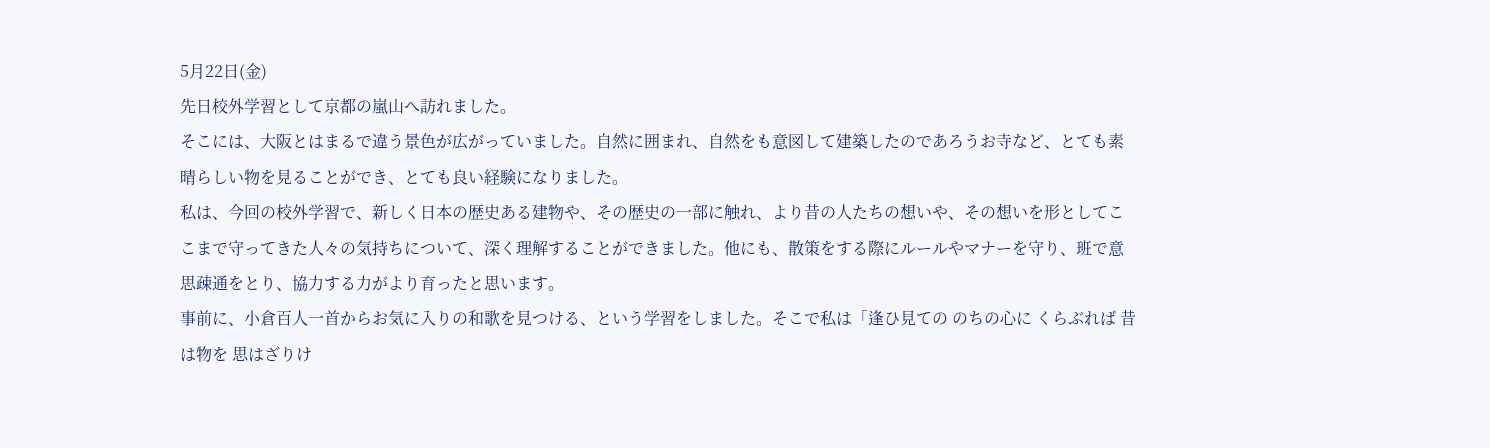5月22日(金)
先日校外学習として京都の嵐山へ訪れました。
そこには、大阪とはまるで違う景色が広がっていました。自然に囲まれ、自然をも意図して建築したのであろうお寺など、とても素晴らしい物を見ることができ、とても良い経験になりました。
私は、今回の校外学習で、新しく日本の歴史ある建物や、その歴史の一部に触れ、より昔の人たちの想いや、その想いを形としてここまで守ってきた人々の気持ちについて、深く理解することができました。他にも、散策をする際にルールやマナーを守り、班で意思疎通をとり、協力する力がより育ったと思います。
事前に、小倉百人一首からお気に入りの和歌を見つける、という学習をしました。そこで私は「逢ひ見ての のちの心に くらぶれば 昔は物を 思はざりけ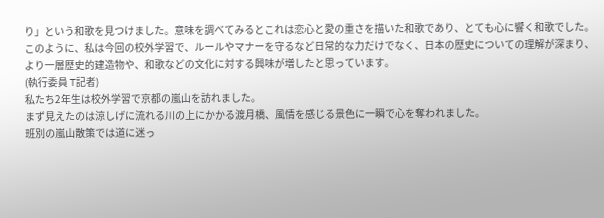り」という和歌を見つけました。意味を調べてみるとこれは恋心と愛の重さを描いた和歌であり、とても心に響く和歌でした。
このように、私は今回の校外学習で、ルールやマナーを守るなど日常的な力だけでなく、日本の歴史についての理解が深まり、より一層歴史的建造物や、和歌などの文化に対する興味が増したと思っています。
(執行委員 T記者)
私たち2年生は校外学習で京都の嵐山を訪れました。
まず見えたのは涼しげに流れる川の上にかかる渡月橋、風情を感じる景色に一瞬で心を奪われました。
班別の嵐山散策では道に迷っ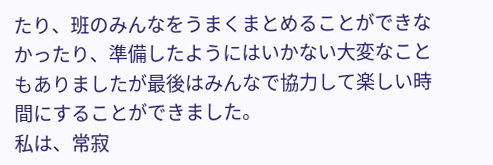たり、班のみんなをうまくまとめることができなかったり、準備したようにはいかない大変なこともありましたが最後はみんなで協力して楽しい時間にすることができました。
私は、常寂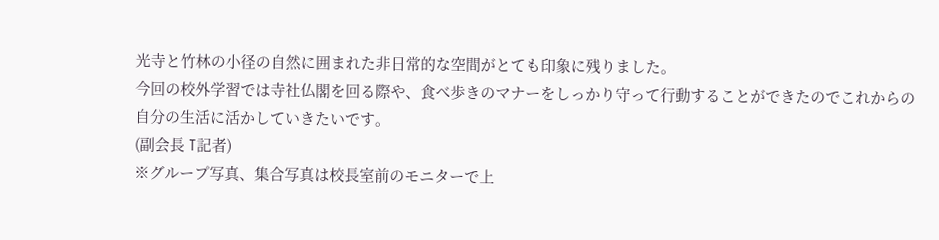光寺と竹林の小径の自然に囲まれた非日常的な空間がとても印象に残りました。
今回の校外学習では寺社仏閣を回る際や、食べ歩きのマナーをしっかり守って行動することができたのでこれからの自分の生活に活かしていきたいです。
(副会長 T記者)
※グループ写真、集合写真は校長室前のモニターで上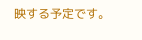映する予定です。